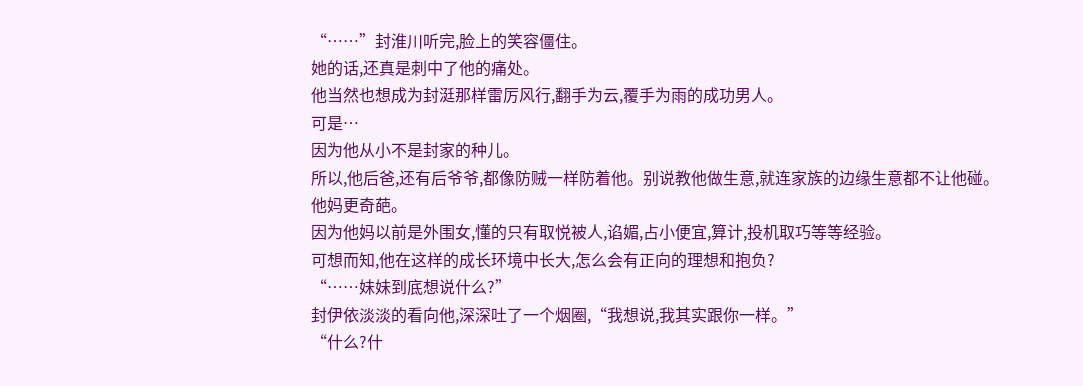“……”封淮川听完,脸上的笑容僵住。
她的话,还真是刺中了他的痛处。
他当然也想成为封涏那样雷厉风行,翻手为云,覆手为雨的成功男人。
可是…
因为他从小不是封家的种儿。
所以,他后爸,还有后爷爷,都像防贼一样防着他。别说教他做生意,就连家族的边缘生意都不让他碰。
他妈更奇葩。
因为他妈以前是外围女,懂的只有取悦被人,谄媚,占小便宜,算计,投机取巧等等经验。
可想而知,他在这样的成长环境中长大,怎么会有正向的理想和抱负?
“……妹妹到底想说什么?”
封伊依淡淡的看向他,深深吐了一个烟圈,“我想说,我其实跟你一样。”
“什么?什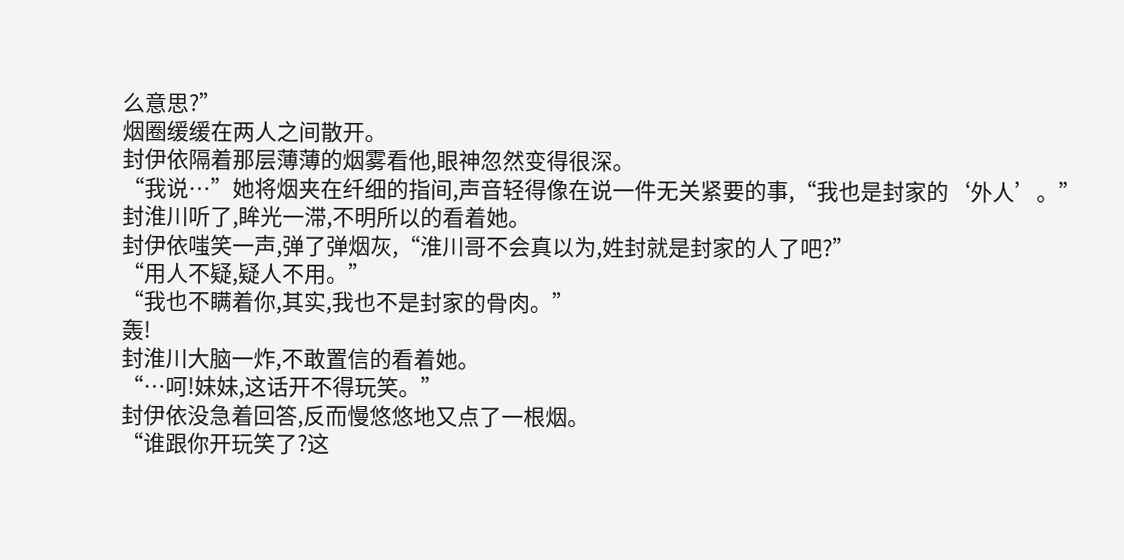么意思?”
烟圈缓缓在两人之间散开。
封伊依隔着那层薄薄的烟雾看他,眼神忽然变得很深。
“我说…”她将烟夹在纤细的指间,声音轻得像在说一件无关紧要的事,“我也是封家的‘外人’。”
封淮川听了,眸光一滞,不明所以的看着她。
封伊依嗤笑一声,弹了弹烟灰,“淮川哥不会真以为,姓封就是封家的人了吧?”
“用人不疑,疑人不用。”
“我也不瞒着你,其实,我也不是封家的骨肉。”
轰!
封淮川大脑一炸,不敢置信的看着她。
“…呵!妹妹,这话开不得玩笑。”
封伊依没急着回答,反而慢悠悠地又点了一根烟。
“谁跟你开玩笑了?这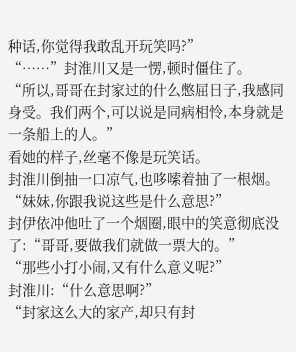种话,你觉得我敢乱开玩笑吗?”
“……”封淮川又是一愣,顿时僵住了。
“所以,哥哥在封家过的什么憋屈日子,我感同身受。我们两个,可以说是同病相怜,本身就是一条船上的人。”
看她的样子,丝毫不像是玩笑话。
封淮川倒抽一口凉气,也哆嗦着抽了一根烟。
“妹妹,你跟我说这些是什么意思?”
封伊依冲他吐了一个烟圈,眼中的笑意彻底没了:“哥哥,要做我们就做一票大的。”
“那些小打小闹,又有什么意义呢?”
封淮川:“什么意思啊?”
“封家这么大的家产,却只有封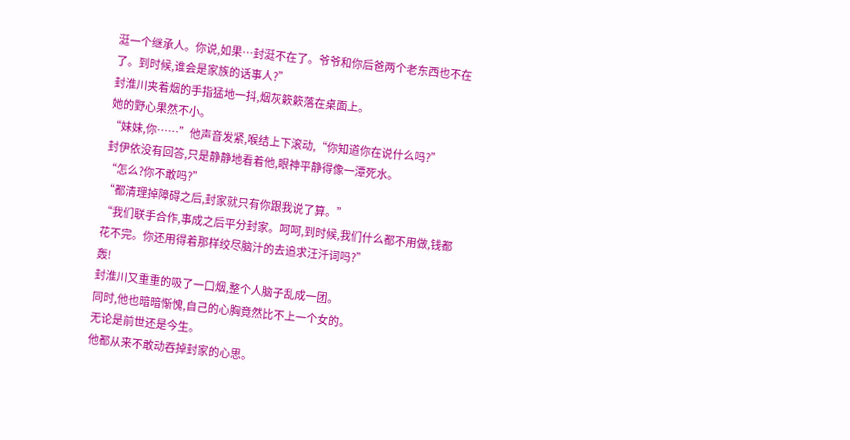涏一个继承人。你说,如果…封涏不在了。爷爷和你后爸两个老东西也不在了。到时候,谁会是家族的话事人?”
封淮川夹着烟的手指猛地一抖,烟灰簌簌落在桌面上。
她的野心果然不小。
“妹妹,你……”他声音发紧,喉结上下滚动,“你知道你在说什么吗?”
封伊依没有回答,只是静静地看着他,眼神平静得像一潭死水。
“怎么?你不敢吗?”
“都清理掉障碍之后,封家就只有你跟我说了算。”
“我们联手合作,事成之后平分封家。呵呵,到时候,我们什么都不用做,钱都花不完。你还用得着那样绞尽脑汁的去追求汪汘词吗?”
轰!
封淮川又重重的吸了一口烟,整个人脑子乱成一团。
同时,他也暗暗惭愧,自己的心胸竟然比不上一个女的。
无论是前世还是今生。
他都从来不敢动吞掉封家的心思。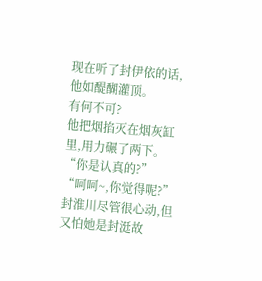现在听了封伊依的话,他如醍醐灌顶。
有何不可?
他把烟掐灭在烟灰缸里,用力碾了两下。
“你是认真的?”
“呵呵~,你觉得呢?”
封淮川尽管很心动,但又怕她是封涏故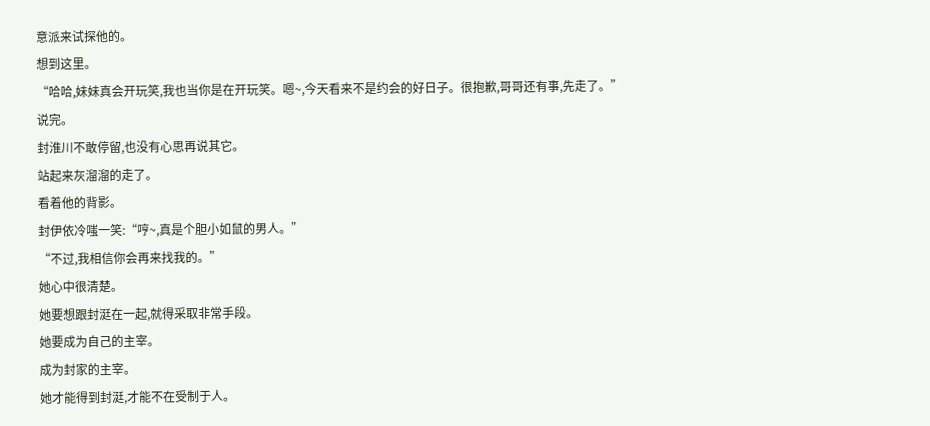意派来试探他的。
想到这里。
“哈哈,妹妹真会开玩笑,我也当你是在开玩笑。嗯~,今天看来不是约会的好日子。很抱歉,哥哥还有事,先走了。”
说完。
封淮川不敢停留,也没有心思再说其它。
站起来灰溜溜的走了。
看着他的背影。
封伊依冷嗤一笑:“哼~,真是个胆小如鼠的男人。”
“不过,我相信你会再来找我的。”
她心中很清楚。
她要想跟封涏在一起,就得采取非常手段。
她要成为自己的主宰。
成为封家的主宰。
她才能得到封涏,才能不在受制于人。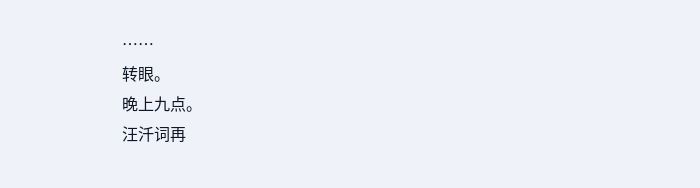……
转眼。
晚上九点。
汪汘词再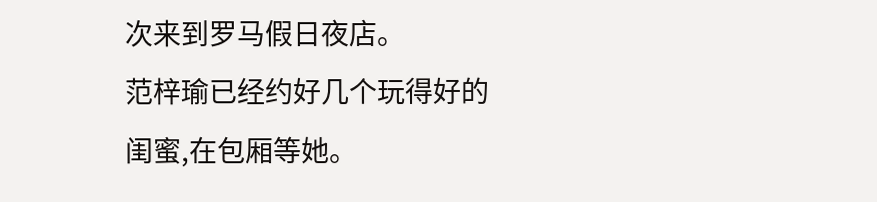次来到罗马假日夜店。
范梓瑜已经约好几个玩得好的闺蜜,在包厢等她。